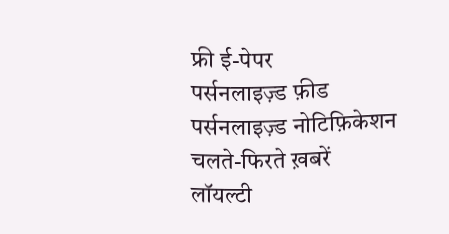फ्री ई-पेपर
पर्सनलाइज़्ड फ़ीड
पर्सनलाइज़्ड नोटिफ़िकेशन
चलते-फिरते ख़बरें
लॉयल्टी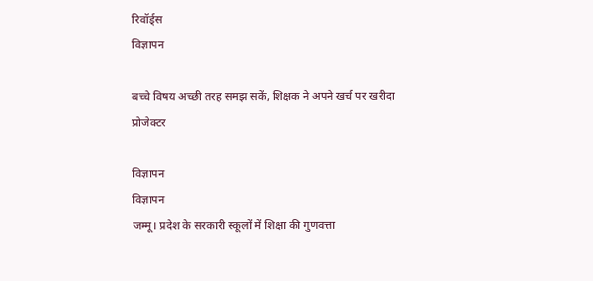रिवॉर्ड्स
विज्ञापन

बच्चे विषय अच्छी तरह समझ सकें, शिक्षक ने अपने खर्च पर खरीदा प्रोजेक्टर

विज्ञापन
विज्ञापन
जम्मू। प्रदेश के सरकारी स्कूलों में शिक्षा की गुणवत्ता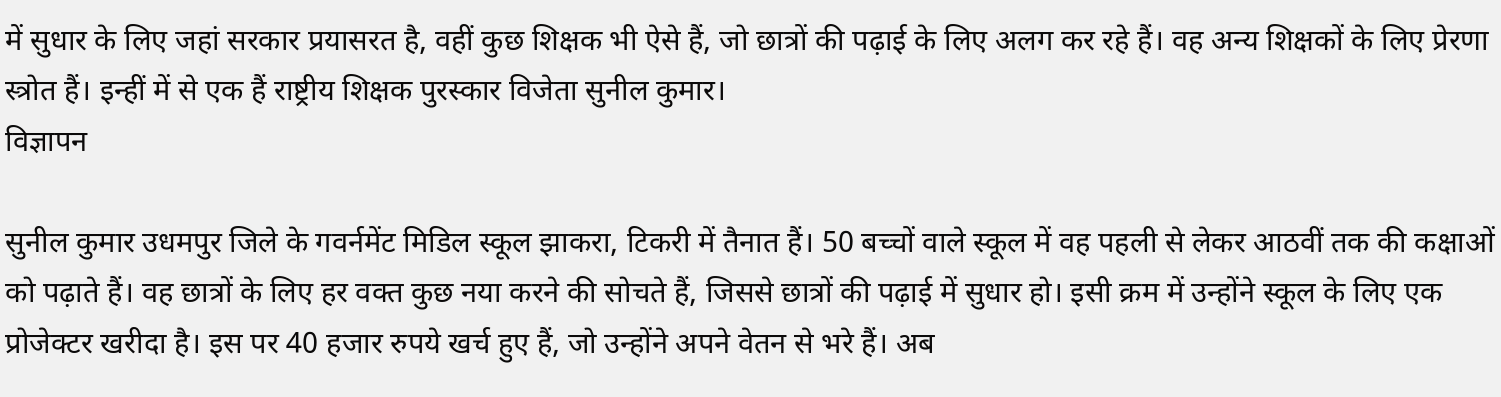में सुधार के लिए जहां सरकार प्रयासरत है, वहीं कुछ शिक्षक भी ऐसे हैं, जो छात्रों की पढ़ाई के लिए अलग कर रहे हैं। वह अन्य शिक्षकों के लिए प्रेरणा स्त्रोत हैं। इन्हीं में से एक हैं राष्ट्रीय शिक्षक पुरस्कार विजेता सुनील कुमार।
विज्ञापन

सुनील कुमार उधमपुर जिले के गवर्नमेंट मिडिल स्कूल झाकरा, टिकरी में तैनात हैं। 50 बच्चों वाले स्कूल में वह पहली से लेकर आठवीं तक की कक्षाओं को पढ़ाते हैं। वह छात्रों के लिए हर वक्त कुछ नया करने की सोचते हैं, जिससे छात्रों की पढ़ाई में सुधार हो। इसी क्रम में उन्होंने स्कूल के लिए एक प्रोजेक्टर खरीदा है। इस पर 40 हजार रुपये खर्च हुए हैं, जो उन्होंने अपने वेतन से भरे हैं। अब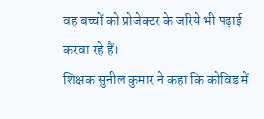वह बच्चों को प्रोजेक्टर के जरिये भी पढ़ाई करवा रहे हैं।
शिक्षक सुनील कुमार ने कहा कि कोविड में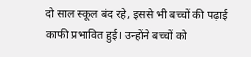दो साल स्कूल बंद रहे, इससे भी बच्चों की पढ़ाई काफी प्रभावित हुई। उन्होंने बच्चों को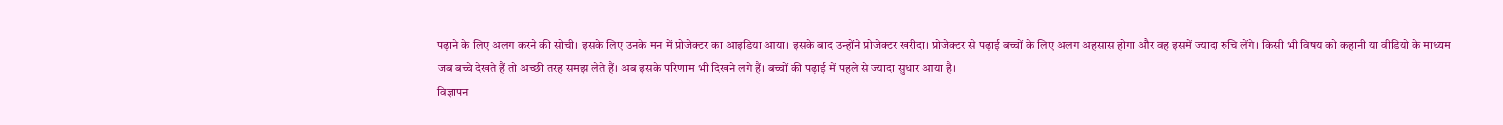पढ़ाने के लिए अलग करने की सोची। इसके लिए उनके मन में प्रोजेक्टर का आइडिया आया। इसके बाद उन्होंने प्रोजेक्टर खरीदा। प्रोजेक्टर से पढ़ाई बच्चों के लिए अलग अहसास होगा और वह इसमें ज्यादा रुचि लेंगे। किसी भी विषय को कहानी या वीडियो के माध्यम जब बच्चे देखते हैं तो अच्छी तरह समझ लेते हैं। अब इसके परिणाम भी दिखने लगे हैं। बच्चों की पढ़ाई में पहले से ज्यादा सुधार आया है।
विज्ञापन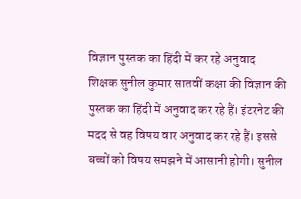विज्ञान पुस्तक का हिंदी में कर रहे अनुवाद
शिक्षक सुनील कुमार सातवीं कक्षा की विज्ञान की पुस्तक का हिंदी में अनुवाद कर रहे हैं। इंटरनेट की मदद से वह विषय वार अनुवाद कर रहे हैं। इससे बच्चों को विषय समझने में आसानी होगी। सुनील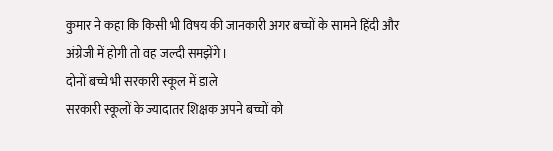कुमार ने कहा कि किसी भी विषय की जानकारी अगर बच्चों के सामने हिंदी और अंग्रेजी में होगी तो वह जल्दी समझेंगे।
दोनों बच्चे भी सरकारी स्कूल में डाले
सरकारी स्कूलों के ज्यादातर शिक्षक अपने बच्चों को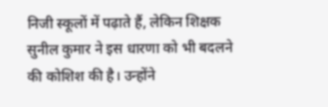निजी स्कूलों में पढ़ाते हैं, लेकिन शिक्षक सुनील कुमार ने इस धारणा को भी बदलने की कोशिश की है। उन्होंने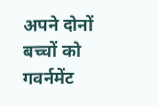अपने दोनों बच्चों को गवर्नमेंट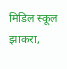मिडिल स्कूल झाकरा,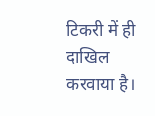टिकरी में ही दाखिल करवाया है।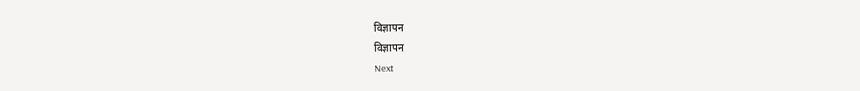विज्ञापन
विज्ञापन
Next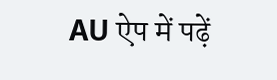AU ऐप में पढ़ें